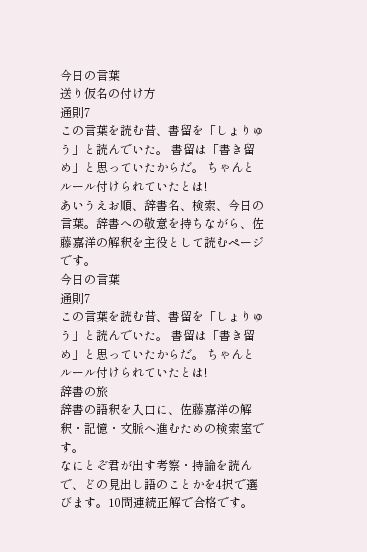今日の言葉
送り仮名の付け方
通則7
この言葉を読む昔、書留を「しょりゅう」と読んでいた。 書留は「書き留め」と思っていたからだ。 ちゃんとルール付けられていたとは!
あいうえお順、辞書名、検索、今日の言葉。辞書への敬意を持ちながら、佐藤嘉洋の解釈を主役として読むページです。
今日の言葉
通則7
この言葉を読む昔、書留を「しょりゅう」と読んでいた。 書留は「書き留め」と思っていたからだ。 ちゃんとルール付けられていたとは!
辞書の旅
辞書の語釈を入口に、佐藤嘉洋の解釈・記憶・文脈へ進むための検索室です。
なにとぞ君が出す考察・持論を読んで、どの見出し語のことかを4択で選びます。10問連続正解で合格です。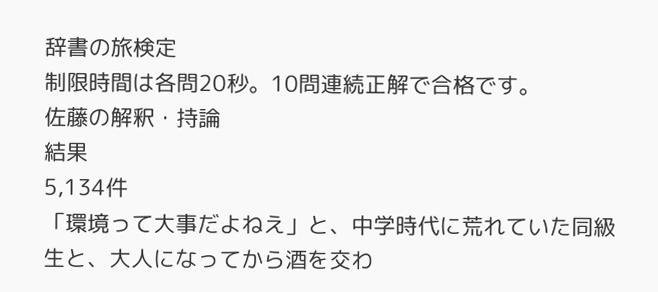辞書の旅検定
制限時間は各問20秒。10問連続正解で合格です。
佐藤の解釈・持論
結果
5,134件
「環境って大事だよねえ」と、中学時代に荒れていた同級生と、大人になってから酒を交わ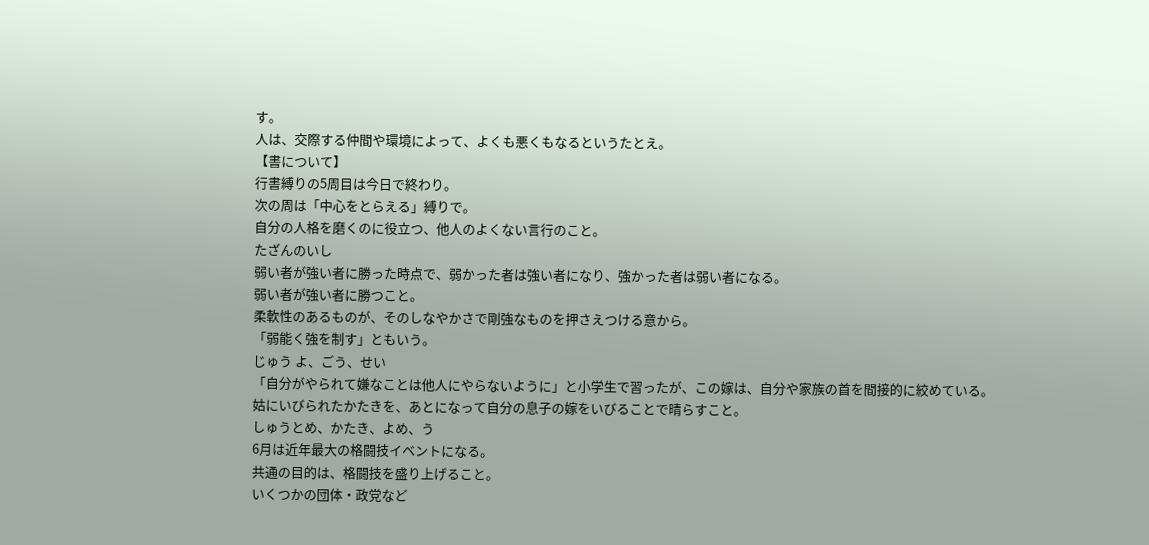す。
人は、交際する仲間や環境によって、よくも悪くもなるというたとえ。
【書について】
行書縛りの5周目は今日で終わり。
次の周は「中心をとらえる」縛りで。
自分の人格を磨くのに役立つ、他人のよくない言行のこと。
たざんのいし
弱い者が強い者に勝った時点で、弱かった者は強い者になり、強かった者は弱い者になる。
弱い者が強い者に勝つこと。
柔軟性のあるものが、そのしなやかさで剛強なものを押さえつける意から。
「弱能く強を制す」ともいう。
じゅう よ、ごう、せい
「自分がやられて嫌なことは他人にやらないように」と小学生で習ったが、この嫁は、自分や家族の首を間接的に絞めている。
姑にいびられたかたきを、あとになって自分の息子の嫁をいびることで晴らすこと。
しゅうとめ、かたき、よめ、う
6月は近年最大の格闘技イベントになる。
共通の目的は、格闘技を盛り上げること。
いくつかの団体・政党など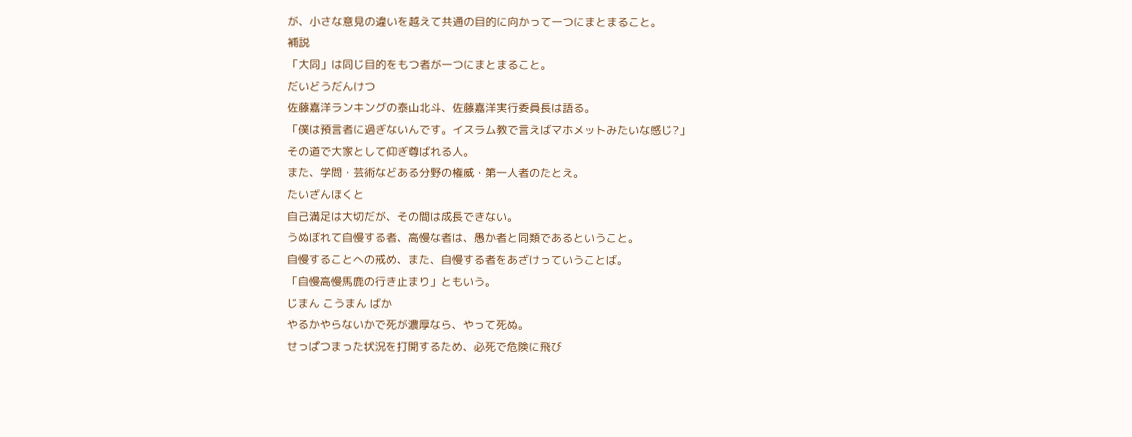が、小さな意見の違いを越えて共通の目的に向かって一つにまとまること。
補説
「大同」は同じ目的をもつ者が一つにまとまること。
だいどうだんけつ
佐藤嘉洋ランキングの泰山北斗、佐藤嘉洋実行委員長は語る。
「僕は預言者に過ぎないんです。イスラム教で言えばマホメットみたいな感じ?」
その道で大家として仰ぎ尊ばれる人。
また、学問・芸術などある分野の権威・第一人者のたとえ。
たいざんほくと
自己満足は大切だが、その間は成長できない。
うぬぼれて自慢する者、高慢な者は、愚か者と同類であるということ。
自慢することへの戒め、また、自慢する者をあざけっていうことば。
「自慢高慢馬鹿の行き止まり」ともいう。
じまん こうまん ばか
やるかやらないかで死が濃厚なら、やって死ぬ。
せっぱつまった状況を打開するため、必死で危険に飛び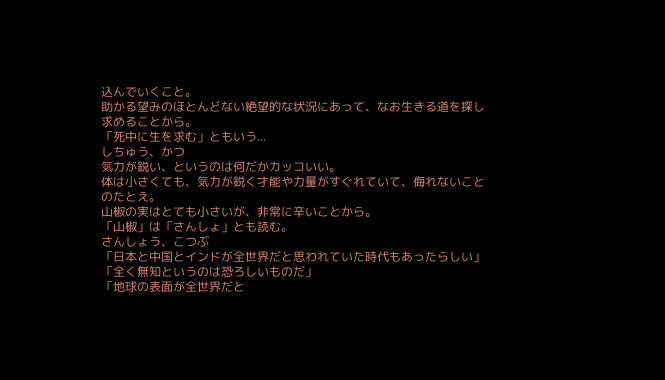込んでいくこと。
助かる望みのほとんどない絶望的な状況にあって、なお生きる道を探し求めることから。
「死中に生を求む」ともいう...
しちゅう、かつ
気力が鋭い、というのは何だかカッコいい。
体は小さくても、気力が鋭く才能や力量がすぐれていて、侮れないことのたとえ。
山椒の実はとても小さいが、非常に辛いことから。
「山椒」は「さんしょ」とも読む。
さんしょう、こつぶ
「日本と中国とインドが全世界だと思われていた時代もあったらしい」
「全く無知というのは恐ろしいものだ」
「地球の表面が全世界だと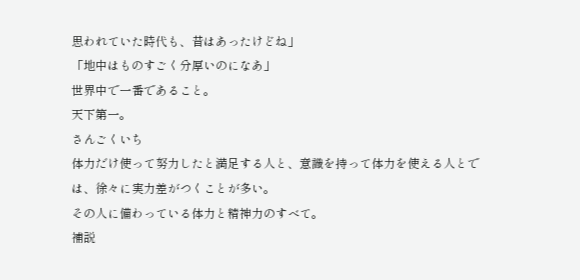思われていた時代も、昔はあったけどね」
「地中はものすごく分厚いのになあ」
世界中で一番であること。
天下第一。
さんごくいち
体力だけ使って努力したと満足する人と、意識を持って体力を使える人とでは、徐々に実力差がつくことが多い。
その人に備わっている体力と精神力のすべて。
補説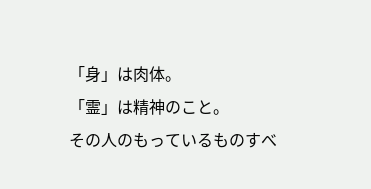「身」は肉体。
「霊」は精神のこと。
その人のもっているものすべ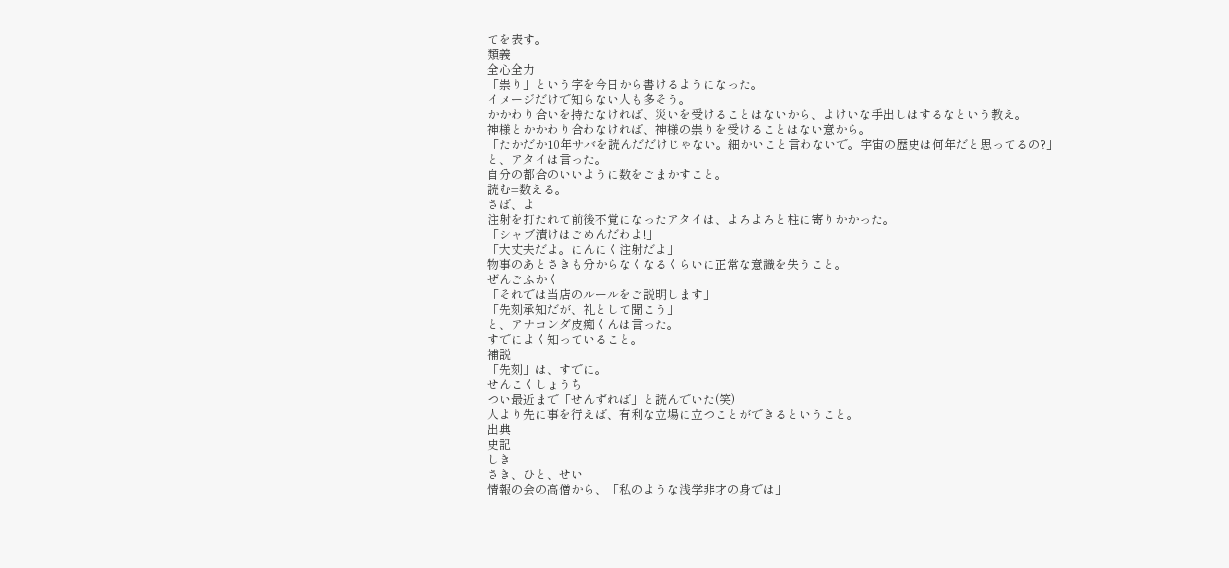てを表す。
類義
全心全力
「祟り」という字を今日から書けるようになった。
イメージだけで知らない人も多そう。
かかわり合いを持たなければ、災いを受けることはないから、よけいな手出しはするなという教え。
神様とかかわり合わなければ、神様の祟りを受けることはない意から。
「たかだか10年サバを読んだだけじゃない。細かいこと言わないで。宇宙の歴史は何年だと思ってるの?」
と、アタイは言った。
自分の都合のいいように数をごまかすこと。
読む=数える。
さば、よ
注射を打たれて前後不覚になったアタイは、よろよろと柱に寄りかかった。
「シャブ漬けはごめんだわよ!」
「大丈夫だよ。にんにく注射だよ」
物事のあとさきも分からなくなるくらいに正常な意識を失うこと。
ぜんごふかく
「それでは当店のルールをご説明します」
「先刻承知だが、礼として聞こう」
と、アナコンダ皮痴くんは言った。
すでによく知っていること。
補説
「先刻」は、すでに。
せんこくしょうち
つい最近まで「せんずれば」と読んでいた(笑)
人より先に事を行えば、有利な立場に立つことができるということ。
出典
史記
しき
さき、ひと、せい
情報の会の高僧から、「私のような浅学非才の身では」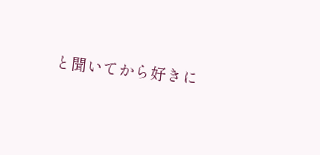と聞いてから好きに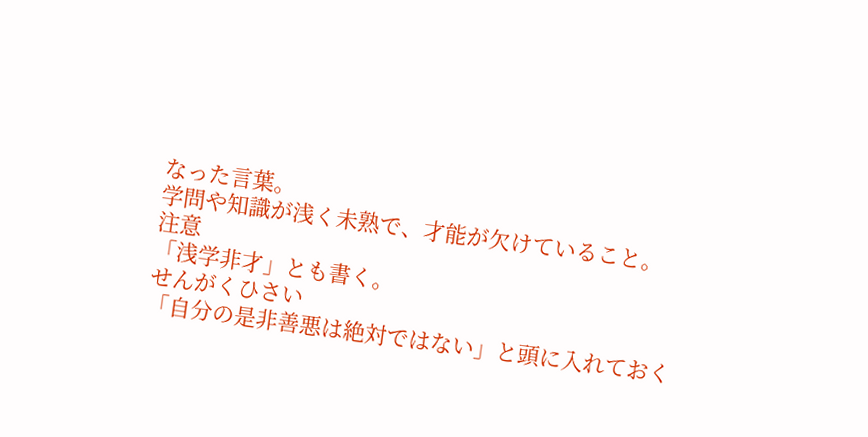なった言葉。
学問や知識が浅く未熟で、才能が欠けていること。
注意
「浅学非才」とも書く。
せんがくひさい
「自分の是非善悪は絶対ではない」と頭に入れておく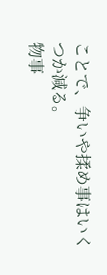ことで、争いや揉め事はいくつか減る。
物事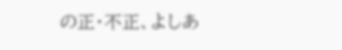の正・不正、よしあ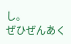し。
ぜひぜんあく